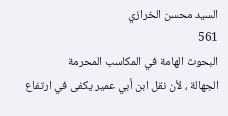السيد محسن الخرازي
561
البحوث الهامة في المكاسب المحرمة
الجهالة ، لأن نقل ابن أبي عمير يكفى في ارتفاع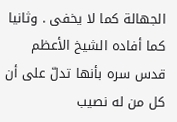الجهالة كما لا يخفى . وثانيا كما أفاده الشيخ الأعظم قدس سره بأنها تدلّ على أن كل من له نصيب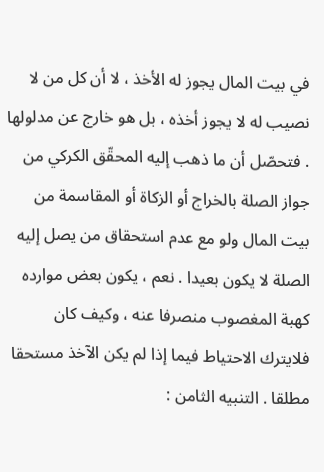في بيت المال يجوز له الأخذ ، لا أن كل من لا نصيب له لا يجوز أخذه ، بل هو خارج عن مدلولها . فتحصّل أن ما ذهب إليه المحقّق الكركي من جواز الصلة بالخراج أو الزكاة أو المقاسمة من بيت المال ولو مع عدم استحقاق من يصل إليه الصلة لا يكون بعيدا . نعم ، يكون بعض موارده كهبة المغصوب منصرفا عنه ، وكيف كان فلايترك الاحتياط فيما إذا لم يكن الآخذ مستحقا مطلقا . التنبيه الثامن :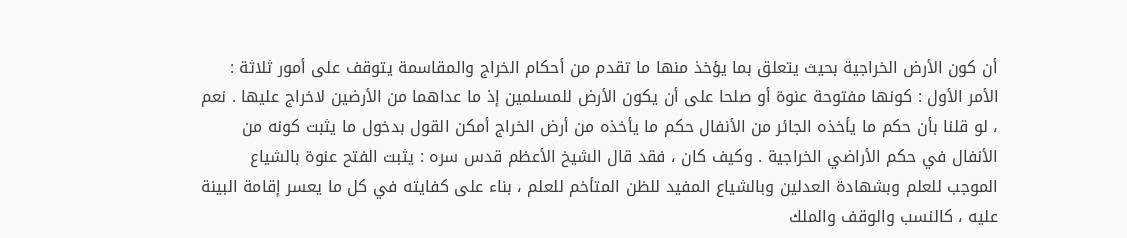أن كون الأرض الخراجية بحيث يتعلق بما يؤخذ منها ما تقدم من أحكام الخراج والمقاسمة يتوقف على أمور ثلاثة : الأمر الأول : كونها مفتوحة عنوة أو صلحا على أن يكون الأرض للمسلمين إذ ما عداهما من الأرضين لاخراج عليها . نعم ، لو قلنا بأن حكم ما يأخذه الجائر من الأنفال حكم ما يأخذه من أرض الخراج أمكن القول بدخول ما يثبت كونه من الأنفال في حكم الأراضي الخراجية . وكيف كان ، فقد قال الشيخ الأعظم قدس سره : يثبت الفتح عنوة بالشياع الموجب للعلم وبشهادة العدلين وبالشياع المفيد للظن المتأخم للعلم ، بناء على كفايته في كل ما يعسر إقامة البينة عليه ، كالنسب والوقف والملك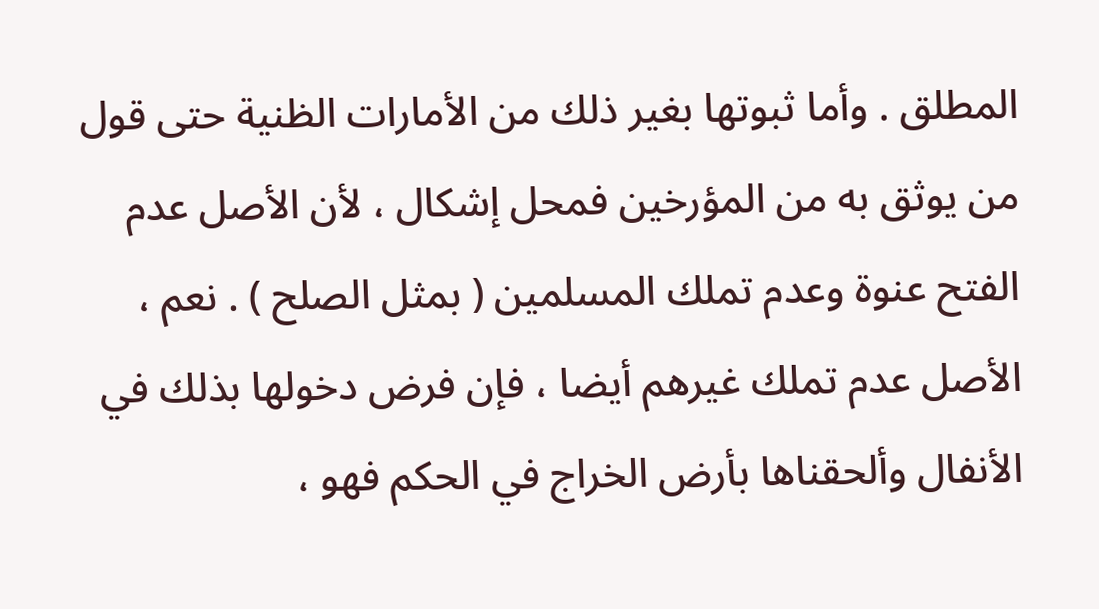المطلق . وأما ثبوتها بغير ذلك من الأمارات الظنية حتى قول من يوثق به من المؤرخين فمحل إشكال ، لأن الأصل عدم الفتح عنوة وعدم تملك المسلمين ( بمثل الصلح ) . نعم ، الأصل عدم تملك غيرهم أيضا ، فإن فرض دخولها بذلك في الأنفال وألحقناها بأرض الخراج في الحكم فهو ،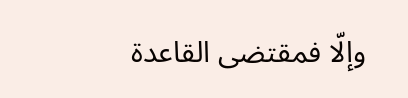وإلّا فمقتضى القاعدة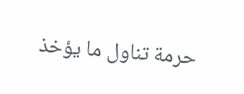حرمة تناول ما يؤخذ